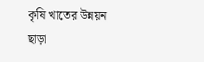কৃষি খাতের উন্নয়ন ছাড়া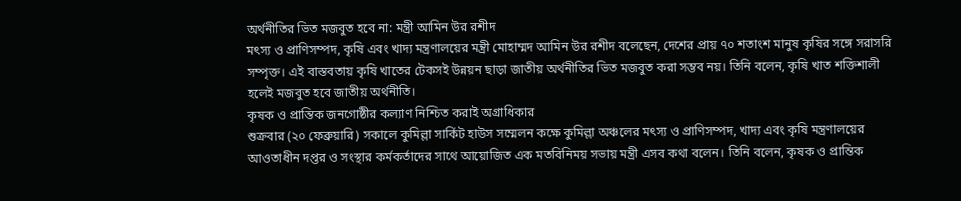অর্থনীতির ভিত মজবুত হবে না: মন্ত্রী আমিন উর রশীদ
মৎস্য ও প্রাণিসম্পদ, কৃষি এবং খাদ্য মন্ত্রণালয়ের মন্ত্রী মোহাম্মদ আমিন উর রশীদ বলেছেন, দেশের প্রায় ৭০ শতাংশ মানুষ কৃষির সঙ্গে সরাসরি সম্পৃক্ত। এই বাস্তবতায় কৃষি খাতের টেকসই উন্নয়ন ছাড়া জাতীয় অর্থনীতির ভিত মজবুত করা সম্ভব নয়। তিনি বলেন, কৃষি খাত শক্তিশালী হলেই মজবুত হবে জাতীয় অর্থনীতি।
কৃষক ও প্রান্তিক জনগোষ্ঠীর কল্যাণ নিশ্চিত করাই অগ্রাধিকার
শুক্রবার (২০ ফেব্রুয়ারি) সকালে কুমিল্লা সার্কিট হাউস সম্মেলন কক্ষে কুমিল্লা অঞ্চলের মৎস্য ও প্রাণিসম্পদ, খাদ্য এবং কৃষি মন্ত্রণালয়ের আওতাধীন দপ্তর ও সংস্থার কর্মকর্তাদের সাথে আয়োজিত এক মতবিনিময় সভায় মন্ত্রী এসব কথা বলেন। তিনি বলেন, কৃষক ও প্রান্তিক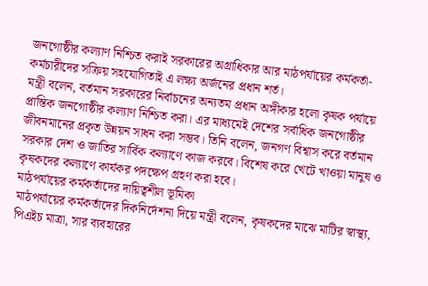জনগোষ্ঠীর কল্যাণ নিশ্চিত করাই সরকারের অগ্রাধিকার আর মাঠপর্যায়ের কর্মকর্তা-কর্মচারীদের সক্রিয় সহযোগিতাই এ লক্ষ্য অর্জনের প্রধান শর্ত।
মন্ত্রী বলেন, বর্তমান সরকারের নির্বাচনের অন্যতম প্রধান অঙ্গীকার হলো কৃষক পর্যায়ে প্রান্তিক জনগোষ্ঠীর কল্যাণ নিশ্চিত করা। এর মাধ্যমেই দেশের সর্বাধিক জনগোষ্ঠীর জীবনমানের প্রকৃত উন্নয়ন সাধন করা সম্ভব। তিনি বলেন, জনগণ বিশ্বাস করে বর্তমান সরকার দেশ ও জাতির সার্বিক কল্যাণে কাজ করবে। বিশেষ করে খেটে খাওয়া মানুষ ও কৃষকদের কল্যাণে কার্যকর পদক্ষেপ গ্রহণ করা হবে।
মাঠপর্যায়ের কর্মকর্তাদের দায়িত্বশীল ভূমিকা
মাঠপর্যায়ের কর্মকর্তাদের দিকনির্দেশনা দিয়ে মন্ত্রী বলেন, কৃষকদের মাঝে মাটির স্বাস্থ্য, পিএইচ মাত্রা, সার ব্যবহারের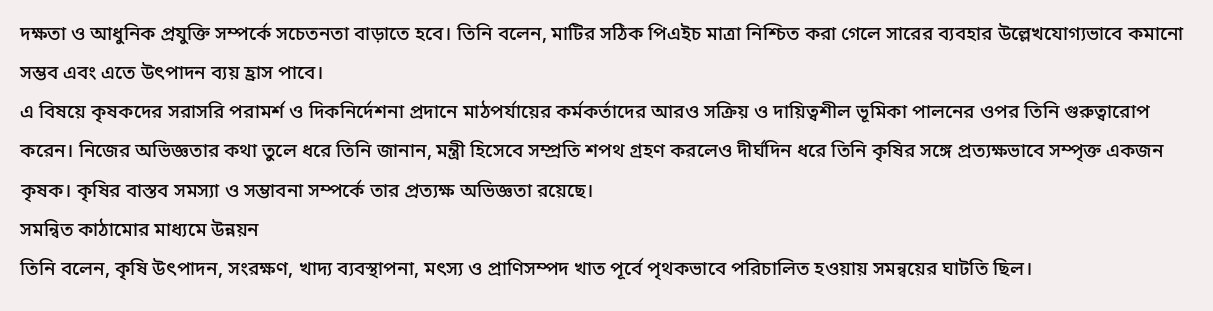দক্ষতা ও আধুনিক প্রযুক্তি সম্পর্কে সচেতনতা বাড়াতে হবে। তিনি বলেন, মাটির সঠিক পিএইচ মাত্রা নিশ্চিত করা গেলে সারের ব্যবহার উল্লেখযোগ্যভাবে কমানো সম্ভব এবং এতে উৎপাদন ব্যয় হ্রাস পাবে।
এ বিষয়ে কৃষকদের সরাসরি পরামর্শ ও দিকনির্দেশনা প্রদানে মাঠপর্যায়ের কর্মকর্তাদের আরও সক্রিয় ও দায়িত্বশীল ভূমিকা পালনের ওপর তিনি গুরুত্বারোপ করেন। নিজের অভিজ্ঞতার কথা তুলে ধরে তিনি জানান, মন্ত্রী হিসেবে সম্প্রতি শপথ গ্রহণ করলেও দীর্ঘদিন ধরে তিনি কৃষির সঙ্গে প্রত্যক্ষভাবে সম্পৃক্ত একজন কৃষক। কৃষির বাস্তব সমস্যা ও সম্ভাবনা সম্পর্কে তার প্রত্যক্ষ অভিজ্ঞতা রয়েছে।
সমন্বিত কাঠামোর মাধ্যমে উন্নয়ন
তিনি বলেন, কৃষি উৎপাদন, সংরক্ষণ, খাদ্য ব্যবস্থাপনা, মৎস্য ও প্রাণিসম্পদ খাত পূর্বে পৃথকভাবে পরিচালিত হওয়ায় সমন্বয়ের ঘাটতি ছিল।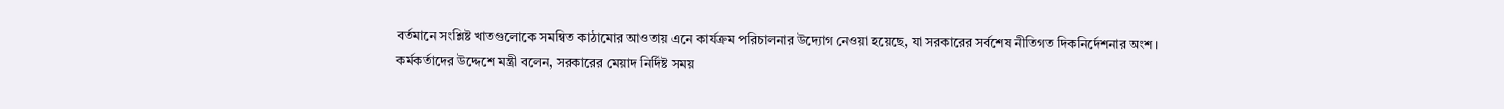বর্তমানে সংশ্লিষ্ট খাতগুলোকে সমন্বিত কাঠামোর আওতায় এনে কার্যক্রম পরিচালনার উদ্যোগ নেওয়া হয়েছে, যা সরকারের সর্বশেষ নীতিগত দিকনির্দেশনার অংশ।
কর্মকর্তাদের উদ্দেশে মন্ত্রী বলেন, সরকারের মেয়াদ নির্দিষ্ট সময়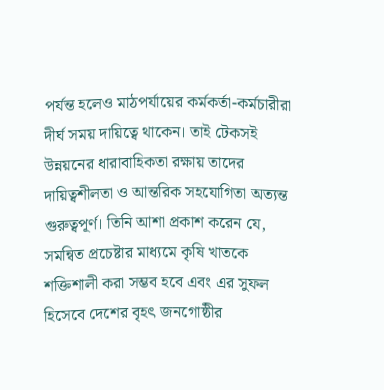পর্যন্ত হলেও মাঠপর্যায়ের কর্মকর্তা-কর্মচারীরা দীর্ঘ সময় দায়িত্বে থাকেন। তাই টেকসই উন্নয়নের ধারাবাহিকতা রক্ষায় তাদের দায়িত্বশীলতা ও আন্তরিক সহযোগিতা অত্যন্ত গুরুত্বপূর্ণ। তিনি আশা প্রকাশ করেন যে, সমন্বিত প্রচেষ্টার মাধ্যমে কৃষি খাতকে শক্তিশালী করা সম্ভব হবে এবং এর সুফল হিসেবে দেশের বৃহৎ জনগোষ্ঠীর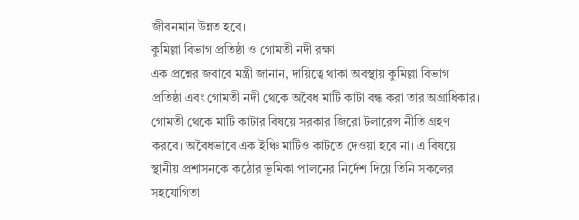জীবনমান উন্নত হবে।
কুমিল্লা বিভাগ প্রতিষ্ঠা ও গোমতী নদী রক্ষা
এক প্রশ্নের জবাবে মন্ত্রী জানান, দায়িত্বে থাকা অবস্থায় কুমিল্লা বিভাগ প্রতিষ্ঠা এবং গোমতী নদী থেকে অবৈধ মাটি কাটা বন্ধ করা তার অগ্রাধিকার। গোমতী থেকে মাটি কাটার বিষয়ে সরকার জিরো টলারেন্স নীতি গ্রহণ করবে। অবৈধভাবে এক ইঞ্চি মাটিও কাটতে দেওয়া হবে না। এ বিষয়ে স্থানীয় প্রশাসনকে কঠোর ভূমিকা পালনের নির্দেশ দিয়ে তিনি সকলের সহযোগিতা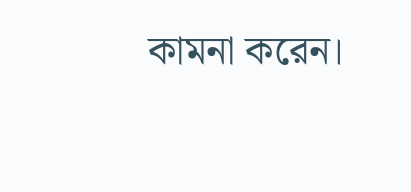কামনা করেন।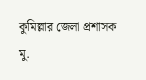কুমিল্লার জেলা প্রশাসক মু.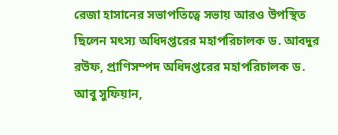রেজা হাসানের সভাপতিত্বে সভায় আরও উপস্থিত ছিলেন মৎস্য অধিদপ্তরের মহাপরিচালক ড. আবদুর রউফ, প্রাণিসম্পদ অধিদপ্তরের মহাপরিচালক ড. আবু সুফিয়ান,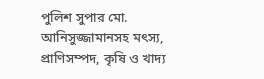পুলিশ সুপার মো. আনিসুজ্জামানসহ মৎস্য, প্রাণিসম্পদ, কৃষি ও খাদ্য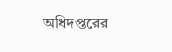অধিদপ্তরের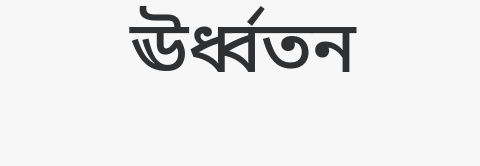ঊর্ধ্বতন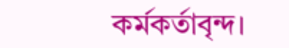কর্মকর্তাবৃন্দ।